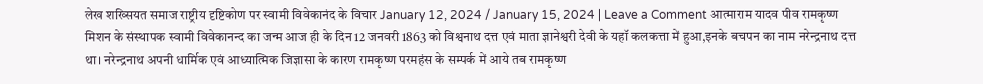लेख शख्सियत समाज राष्ट्रीय दृष्टिकोण पर स्वामी विवेकानंद के विचार January 12, 2024 / January 15, 2024 | Leave a Comment आत्माराम यादव पीव रामकृष्ण मिशन के संस्थापक स्वामी विवेकानन्द का जन्म आज ही के दिन 12 जनवरी 1863 को विश्वनाथ दत्त एवं माता ज्ञानेश्वरी देवी के यहॉ कलकत्ता में हुआ,इनके बचपन का नाम नरेन्द्रनाथ दत्त था। नरेन्द्रनाथ अपनी धार्मिक एवं आध्यात्मिक जिज्ञासा के कारण रामकृष्ण परमहंस के सम्पर्क में आये तब रामकृष्ण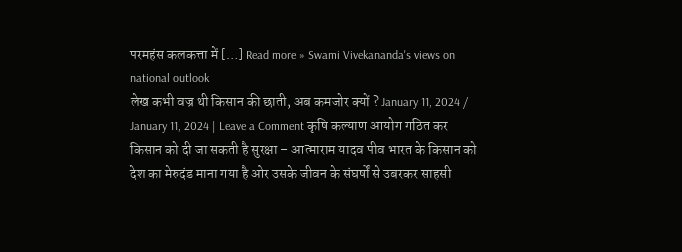परमहंस कलकत्ता में […] Read more » Swami Vivekananda's views on national outlook
लेख कभी वज्र थी किसान की छाती, अब कमजोर क्यों ? January 11, 2024 / January 11, 2024 | Leave a Comment कृषि कल्याण आयोग गठित कर किसान को दी जा सकती है सुरक्षा – आत्माराम यादव पीव भारत के किसान को देश का मेरुदंड माना गया है ओर उसके जीवन के संघर्षों से उबरकर साहसी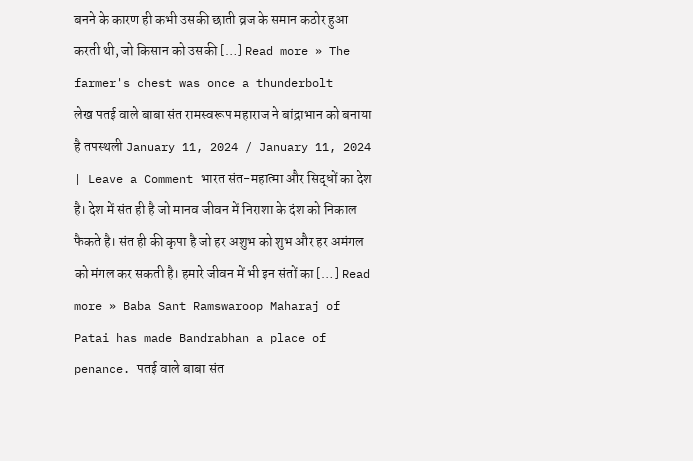बनने के कारण ही कभी उसकी छाती व्रज के समान कठोर हुआ करती थी, जो किसान को उसकी […] Read more » The farmer's chest was once a thunderbolt
लेख पतई वाले बाबा संत रामस्वरूप महाराज ने बांद्राभान को बनाया है तपस्थली January 11, 2024 / January 11, 2024 | Leave a Comment भारत संत-महात्मा और सिद्धों का देश है। देश में संत ही है जो मानव जीवन में निराशा के दंश को निकाल फैकते है। संत ही की कृपा है जो हर अशुभ को शुभ और हर अमंगल को मंगल कर सकती है। हमारे जीवन में भी इन संतों का […] Read more » Baba Sant Ramswaroop Maharaj of Patai has made Bandrabhan a place of penance. पतई वाले बाबा संत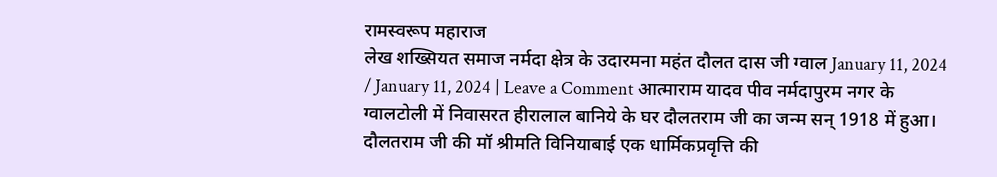रामस्वरूप महाराज
लेख शख्सियत समाज नर्मदा क्षेत्र के उदारमना महंत दौलत दास जी ग्वाल January 11, 2024 / January 11, 2024 | Leave a Comment आत्माराम यादव पीव नर्मदापुरम नगर के ग्वालटोली में निवासरत हीरालाल बानिये के घर दौलतराम जी का जन्म सन् 1918 में हुआ। दौलतराम जी की मॉ श्रीमति विनियाबाई एक धार्मिकप्रवृत्ति की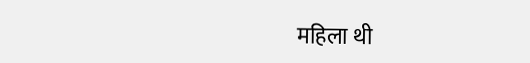महिला थी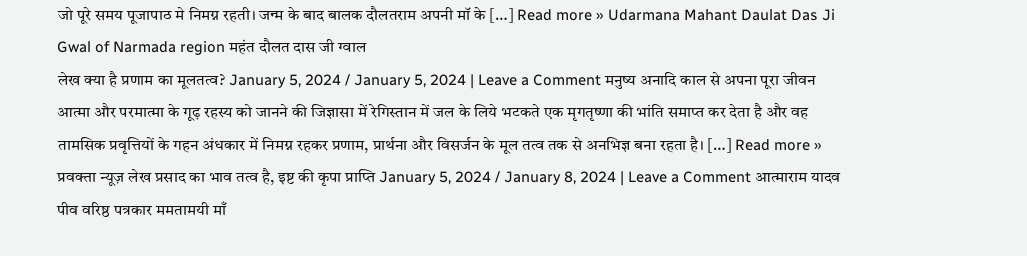जो पूरे समय पूजापाठ मे निमग्न रहती। जन्म के बाद बालक दौलतराम अपनी मॉ के […] Read more » Udarmana Mahant Daulat Das Ji Gwal of Narmada region महंत दौलत दास जी ग्वाल
लेख क्या है प्रणाम का मूलतत्व? January 5, 2024 / January 5, 2024 | Leave a Comment मनुष्य अनादि काल से अपना पूरा जीवन आत्मा और परमात्मा के गूढ़ रहस्य को जानने की जिज्ञासा में रेगिस्तान में जल के लिये भटकते एक मृगतृष्णा की भांति समाप्त कर देता है और वह तामसिक प्रवृत्तियों के गहन अंधकार में निमग्न रहकर प्रणाम, प्रार्थना और विसर्जन के मूल तत्व तक से अनभिज्ञ बना रहता है। […] Read more »
प्रवक्ता न्यूज़ लेख प्रसाद का भाव तत्व है, इष्ट की कृपा प्राप्ति January 5, 2024 / January 8, 2024 | Leave a Comment आत्माराम यादव पीव वरिष्ठ पत्रकार ममतामयी माँ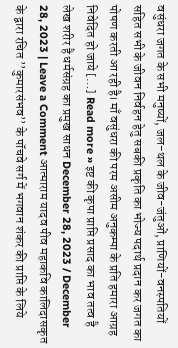वसुंधरा जगत के सभी मनुष्यों, जल-थल के जीव-जंतुओं, प्राणियों-वनस्पतियों सहित सभी के जीवन निर्वहन हेतु सबकी प्रकृति का भोज्य पदार्थ प्रदान कर जगत का पोषण करती आ रही है। माँ वसुंधरा की परम असीम अनुकम्पा के प्रति हमारा आग्रह निवेदित हो जाये […] Read more » इष्ट की कृपा प्राप्ति प्रसाद का भाव तत्व है
लेख शरीर है धर्मसंग्रह का प्रमुख साधन December 28, 2023 / December 28, 2023 | Leave a Comment आत्माराम यादव पीव महाकवि कालिदासकृत के द्वारा रचित ’’कुमारसंभव’’ के पॉचवे सर्ग में भगवान शंकर की प्राप्ति के लिये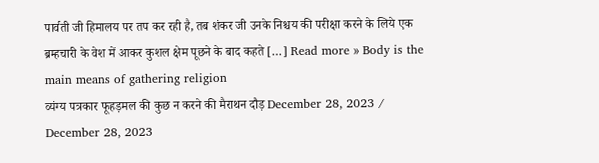पार्वती जी हिमालय पर तप कर रही है, तब शंकर जी उनके निश्चय की परीक्षा करने के लिये एक ब्रम्हचारी के वेश में आकर कुशल क्षेम पूछने के बाद कहते […] Read more » Body is the main means of gathering religion
व्यंग्य पत्रकार फूहड़मल की कुछ न करने की मैराथन दौड़ December 28, 2023 / December 28, 2023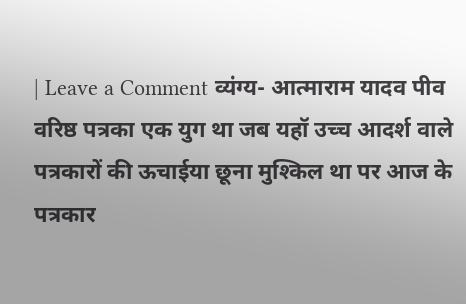| Leave a Comment व्यंग्य- आत्माराम यादव पीव वरिष्ठ पत्रका एक युग था जब यहॉ उच्च आदर्श वाले पत्रकारों की ऊचाईया छूना मुश्किल था पर आज के पत्रकार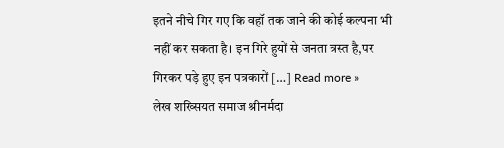इतने नीचे गिर गए कि वहॉ तक जाने की कोई कल्पना भी नहीं कर सकता है। इन गिरे हुयों से जनता त्रस्त है,पर गिरकर पड़े हुए इन पत्रकारों […] Read more »
लेख शख्सियत समाज श्रीनर्मदा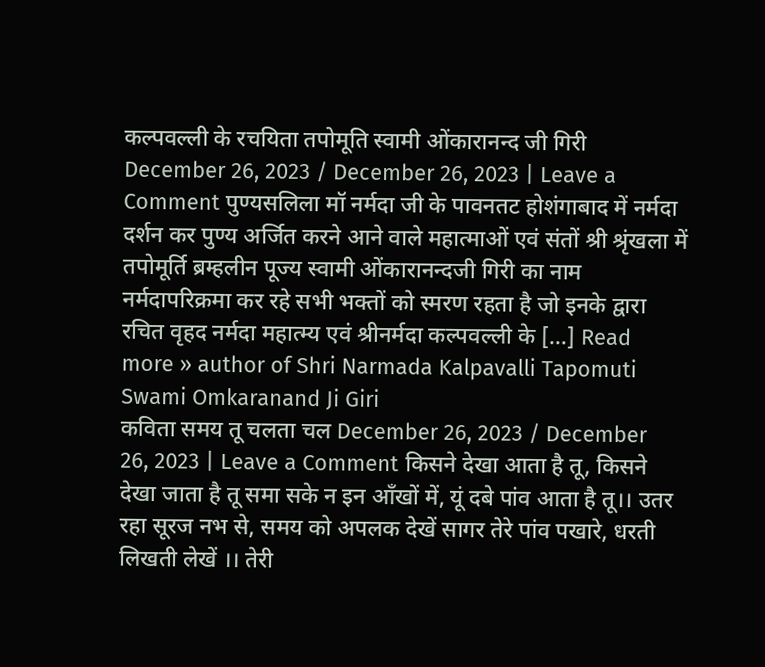कल्पवल्ली के रचयिता तपोमूति स्वामी ओंकारानन्द जी गिरी December 26, 2023 / December 26, 2023 | Leave a Comment पुण्यसलिला मॉ नर्मदा जी के पावनतट होशंगाबाद में नर्मदा दर्शन कर पुण्य अर्जित करने आने वाले महात्माओं एवं संतों श्री श्रृंखला में तपोमूर्ति ब्रम्हलीन पूज्य स्वामी ओंकारानन्दजी गिरी का नाम नर्मदापरिक्रमा कर रहे सभी भक्तों को स्मरण रहता है जो इनके द्वारा रचित वृहद नर्मदा महात्म्य एवं श्रीनर्मदा कल्पवल्ली के […] Read more » author of Shri Narmada Kalpavalli Tapomuti Swami Omkaranand Ji Giri
कविता समय तू चलता चल December 26, 2023 / December 26, 2023 | Leave a Comment किसने देखा आता है तू, किसने देखा जाता है तू समा सके न इन आँखों में, यूं दबे पांव आता है तू।। उतर रहा सूरज नभ से, समय को अपलक देखें सागर तेरे पांव पखारे, धरती लिखती लेखें ।। तेरी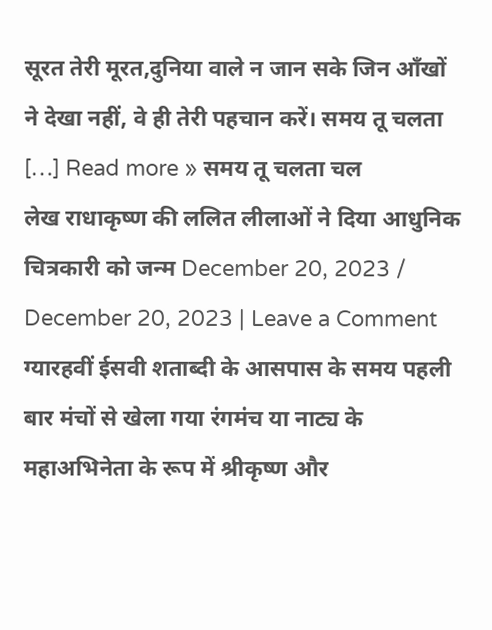सूरत तेरी मूरत,दुनिया वाले न जान सके जिन आँखों ने देखा नहीं, वे ही तेरी पहचान करें। समय तू चलता […] Read more » समय तू चलता चल
लेख राधाकृष्ण की ललित लीलाओं ने दिया आधुनिक चित्रकारी को जन्म December 20, 2023 / December 20, 2023 | Leave a Comment ग्यारहवीं ईसवी शताब्दी के आसपास के समय पहली बार मंचों से खेला गया रंगमंच या नाट्य के महाअभिनेता के रूप में श्रीकृष्ण और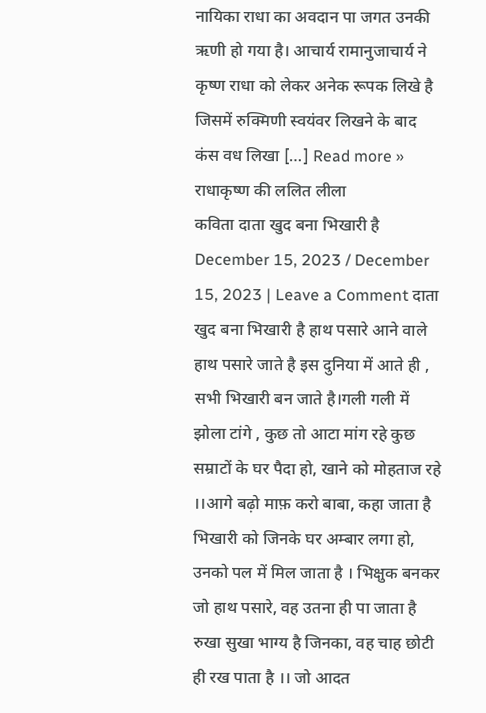नायिका राधा का अवदान पा जगत उनकी ऋणी हो गया है। आचार्य रामानुजाचार्य ने कृष्ण राधा को लेकर अनेक रूपक लिखे है जिसमें रुक्मिणी स्वयंवर लिखने के बाद कंस वध लिखा […] Read more » राधाकृष्ण की ललित लीला
कविता दाता खुद बना भिखारी है December 15, 2023 / December 15, 2023 | Leave a Comment दाता खुद बना भिखारी है हाथ पसारे आने वाले हाथ पसारे जाते है इस दुनिया में आते ही , सभी भिखारी बन जाते है।गली गली में झोला टांगे , कुछ तो आटा मांग रहे कुछ सम्राटों के घर पैदा हो, खाने को मोहताज रहे ।।आगे बढ़ो माफ़ करो बाबा, कहा जाता है भिखारी को जिनके घर अम्बार लगा हो, उनको पल में मिल जाता है । भिक्षुक बनकर जो हाथ पसारे, वह उतना ही पा जाता है रुखा सुखा भाग्य है जिनका, वह चाह छोटी ही रख पाता है ।। जो आदत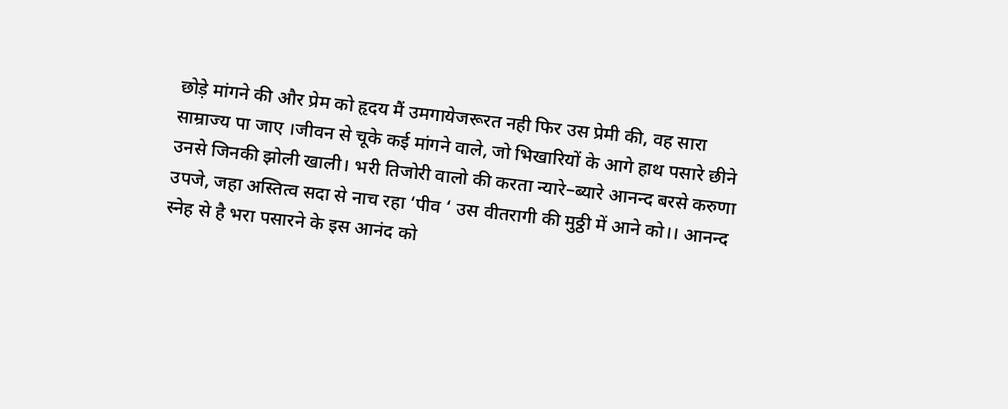छोड़े मांगने की और प्रेम को हृदय मैं उमगायेजरूरत नही फिर उस प्रेमी की, वह सारा साम्राज्य पा जाए ।जीवन से चूके कई मांगने वाले, जो भिखारियों के आगे हाथ पसारे छीने उनसे जिनकी झोली खाली। भरी तिजोरी वालो की करता न्यारे–ब्यारे आनन्द बरसे करुणा उपजे, जहा अस्तित्व सदा से नाच रहा ‘पीव ‘ उस वीतरागी की मुठ्ठी में आने को।। आनन्द स्नेह से है भरा पसारने के इस आनंद को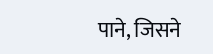पाने, जिसने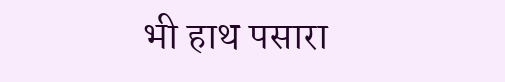भी हाथ पसारा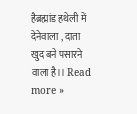हैब्रह्मांड हथेली में देनेवाला , दाता खुद बने पसारने वाला है।। Read more »